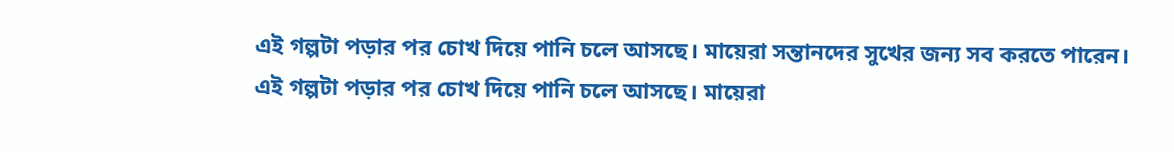এই গল্পটা পড়ার পর চোখ দিয়ে পানি চলে আসছে। মায়েরা সন্তানদের সুখের জন্য সব করতে পারেন। এই গল্পটা পড়ার পর চোখ দিয়ে পানি চলে আসছে। মায়েরা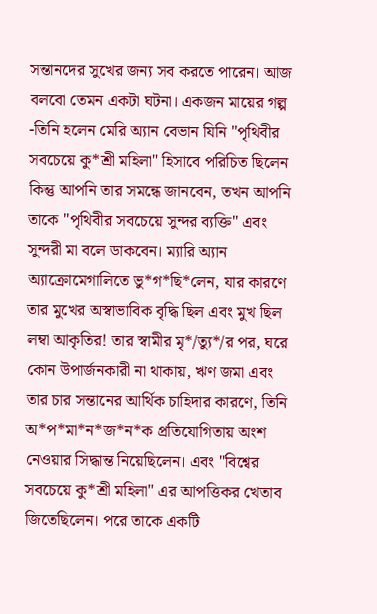সন্তানদের সুখের জন্য সব করতে পারেন। আজ বলবো তেমন একটা ঘটনা। একজন মায়ের গল্প -তিনি হলেন মেরি অ্যান বেভান যিনি "পৃথিবীর সবচেয়ে কু*শ্রী মহিলা" হিসাবে পরিচিত ছিলেন কিন্তু আপনি তার সমন্ধে জানবেন, তখন আপনি তাকে "পৃথিবীর সবচেয়ে সুন্দর ব্যক্তি" এবং সুন্দরী মা বলে ডাকবেন। ম্যারি অ্যান অ্যাক্রোমেগালিতে ভু*গ*ছি*লেন, যার কারণে তার মুখের অস্বাভাবিক বৃদ্ধি ছিল এবং মুখ ছিল লম্বা আকৃতির! তার স্বামীর মৃ*/ত্যু*/র পর, ঘরে কোন উপার্জনকারী না থাকায়, ঋণ জমা এবং তার চার সন্তানের আর্থিক চাহিদার কারণে, তিনি অ*প*মা*ন*জ*ন*ক প্রতিযোগিতায় অংশ নেওয়ার সিদ্ধান্ত নিয়েছিলেন। এবং "বিশ্বের সবচেয়ে কু*শ্রী মহিলা" এর আপত্তিকর খেতাব জিতেছিলেন। পরে তাকে একটি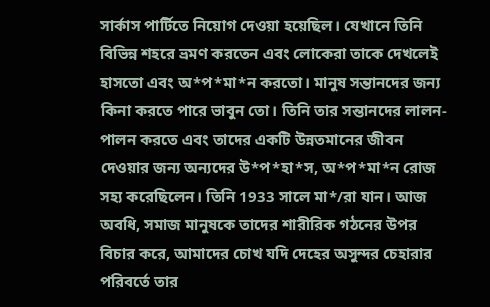সার্কাস পার্টিতে নিয়োগ দেওয়া হয়েছিল। যেখানে তিনি বিভিন্ন শহরে ভ্রমণ করতেন এবং লোকেরা তাকে দেখলেই হাসতো এবং অ*প*মা*ন করতো। মানুষ সন্তানদের জন্য কিনা করতে পারে ভাবুন তো। তিনি তার সন্তানদের লালন-পালন করতে এবং তাদের একটি উন্নতমানের জীবন দেওয়ার জন্য অন্যদের উ*প*হা*স, অ*প*মা*ন রোজ সহ্য করেছিলেন। তিনি 1933 সালে মা*/রা যান। আজ অবধি, সমাজ মানুষকে তাদের শারীরিক গঠনের উপর বিচার করে, আমাদের চোখ যদি দেহের অসুন্দর চেহারার পরিবর্তে তার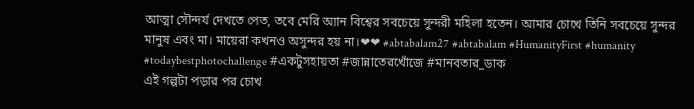আত্মা সৌন্দর্য দেখতে পেত, তবে মেরি অ্যান বিশ্বের সবচেয়ে সুন্দরী মহিলা হতেন। আমার চোখে তিনি সবচেয়ে সুন্দর মানুষ এবং মা। মায়েরা কখনও অসুন্দর হয় না।❤❤ #abtabalam27 #abtabalam #HumanityFirst #humanity #todaybestphotochallenge #একটুসহায়তা #জান্নাতেরখোঁজে #মানবতার_ডাক
এই গল্পটা পড়ার পর চোখ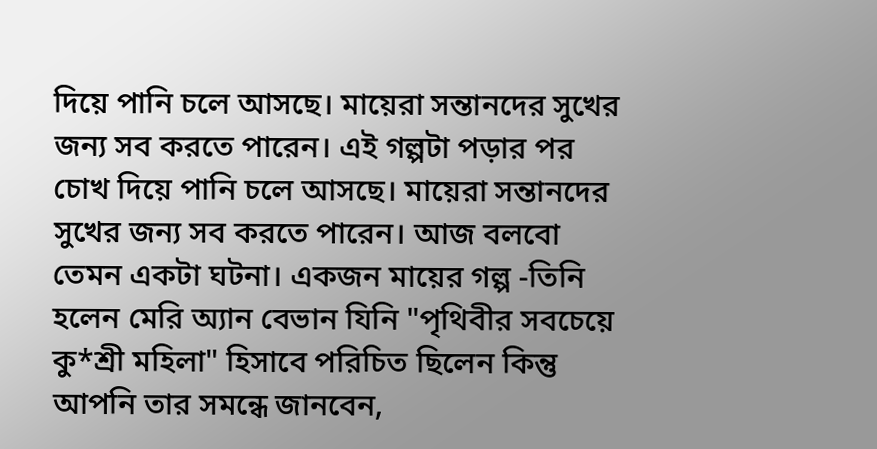দিয়ে পানি চলে আসছে। মায়েরা সন্তানদের সুখের জন্য সব করতে পারেন। এই গল্পটা পড়ার পর চোখ দিয়ে পানি চলে আসছে। মায়েরা সন্তানদের সুখের জন্য সব করতে পারেন। আজ বলবো তেমন একটা ঘটনা। একজন মায়ের গল্প -তিনি হলেন মেরি অ্যান বেভান যিনি "পৃথিবীর সবচেয়ে কু*শ্রী মহিলা" হিসাবে পরিচিত ছিলেন কিন্তু আপনি তার সমন্ধে জানবেন,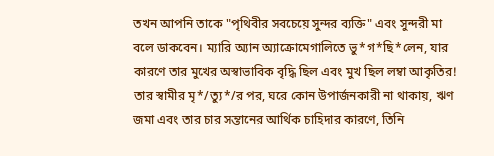তখন আপনি তাকে "পৃথিবীর সবচেয়ে সুন্দর ব্যক্তি" এবং সুন্দরী মা বলে ডাকবেন। ম্যারি অ্যান অ্যাক্রোমেগালিতে ভু*গ*ছি*লেন, যার কারণে তার মুখের অস্বাভাবিক বৃদ্ধি ছিল এবং মুখ ছিল লম্বা আকৃতির! তার স্বামীর মৃ*/ত্যু*/র পর, ঘরে কোন উপার্জনকারী না থাকায়, ঋণ জমা এবং তার চার সন্তানের আর্থিক চাহিদার কারণে, তিনি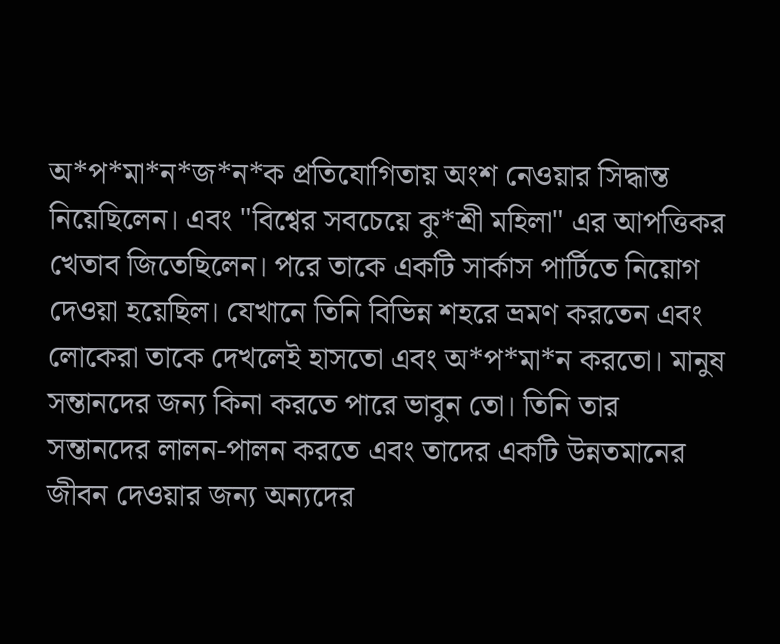অ*প*মা*ন*জ*ন*ক প্রতিযোগিতায় অংশ নেওয়ার সিদ্ধান্ত নিয়েছিলেন। এবং "বিশ্বের সবচেয়ে কু*শ্রী মহিলা" এর আপত্তিকর খেতাব জিতেছিলেন। পরে তাকে একটি সার্কাস পার্টিতে নিয়োগ দেওয়া হয়েছিল। যেখানে তিনি বিভিন্ন শহরে ভ্রমণ করতেন এবং লোকেরা তাকে দেখলেই হাসতো এবং অ*প*মা*ন করতো। মানুষ সন্তানদের জন্য কিনা করতে পারে ভাবুন তো। তিনি তার সন্তানদের লালন-পালন করতে এবং তাদের একটি উন্নতমানের জীবন দেওয়ার জন্য অন্যদের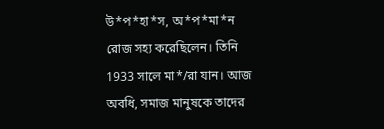উ*প*হা*স, অ*প*মা*ন রোজ সহ্য করেছিলেন। তিনি 1933 সালে মা*/রা যান। আজ অবধি, সমাজ মানুষকে তাদের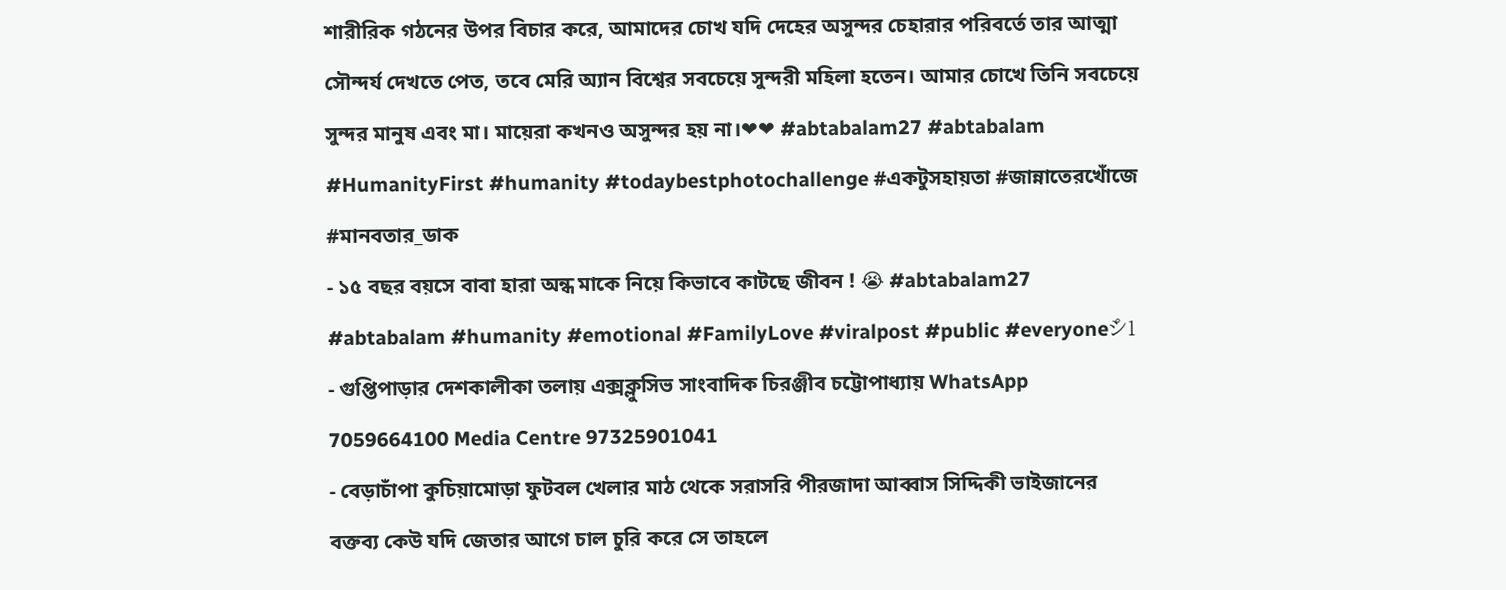শারীরিক গঠনের উপর বিচার করে, আমাদের চোখ যদি দেহের অসুন্দর চেহারার পরিবর্তে তার আত্মা সৌন্দর্য দেখতে পেত, তবে মেরি অ্যান বিশ্বের সবচেয়ে সুন্দরী মহিলা হতেন। আমার চোখে তিনি সবচেয়ে সুন্দর মানুষ এবং মা। মায়েরা কখনও অসুন্দর হয় না।❤❤ #abtabalam27 #abtabalam #HumanityFirst #humanity #todaybestphotochallenge #একটুসহায়তা #জান্নাতেরখোঁজে #মানবতার_ডাক
- ১৫ বছর বয়সে বাবা হারা অন্ধ মাকে নিয়ে কিভাবে কাটছে জীবন ! 😭 #abtabalam27 #abtabalam #humanity #emotional #FamilyLove #viralpost #public #everyoneシ゚1
- গুপ্তিপাড়ার দেশকালীকা তলায় এক্সক্লুসিভ সাংবাদিক চিরঞ্জীব চট্টোপাধ্যায় WhatsApp 7059664100 Media Centre 97325901041
- বেড়াচাঁপা কুচিয়ামোড়া ফুটবল খেলার মাঠ থেকে সরাসরি পীরজাদা আব্বাস সিদ্দিকী ভাইজানের বক্তব্য কেউ যদি জেতার আগে চাল চুরি করে সে তাহলে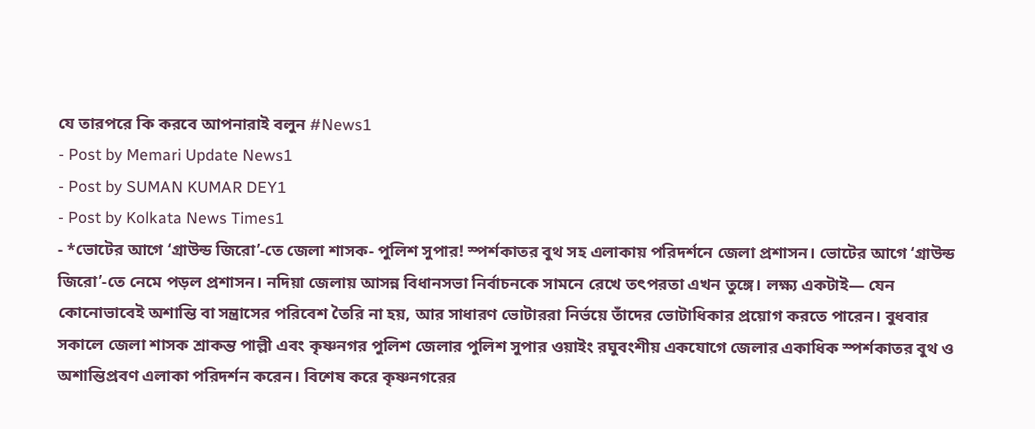যে তারপরে কি করবে আপনারাই বলুন #News1
- Post by Memari Update News1
- Post by SUMAN KUMAR DEY1
- Post by Kolkata News Times1
- *ভোটের আগে ‘গ্রাউন্ড জিরো’-তে জেলা শাসক- পুলিশ সুপার! স্পর্শকাতর বুথ সহ এলাকায় পরিদর্শনে জেলা প্রশাসন। ভোটের আগে ‘গ্রাউন্ড জিরো’-তে নেমে পড়ল প্রশাসন। নদিয়া জেলায় আসন্ন বিধানসভা নির্বাচনকে সামনে রেখে তৎপরতা এখন তুঙ্গে। লক্ষ্য একটাই— যেন কোনোভাবেই অশান্তি বা সন্ত্রাসের পরিবেশ তৈরি না হয়, আর সাধারণ ভোটাররা নির্ভয়ে তাঁদের ভোটাধিকার প্রয়োগ করতে পারেন। বুধবার সকালে জেলা শাসক শ্রাকন্ত পাল্লী এবং কৃষ্ণনগর পুলিশ জেলার পুলিশ সুপার ওয়াইং রঘুবংশীয় একযোগে জেলার একাধিক স্পর্শকাতর বুথ ও অশান্তিপ্রবণ এলাকা পরিদর্শন করেন। বিশেষ করে কৃষ্ণনগরের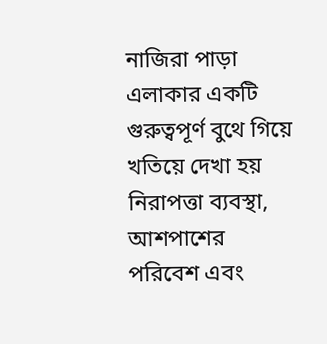নাজিরা পাড়া এলাকার একটি গুরুত্বপূর্ণ বুথে গিয়ে খতিয়ে দেখা হয় নিরাপত্তা ব্যবস্থা, আশপাশের পরিবেশ এবং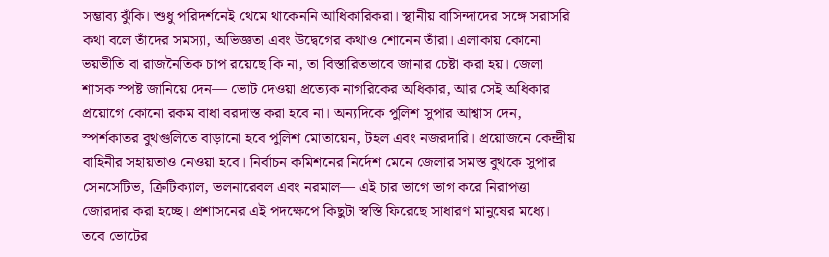সম্ভাব্য ঝুঁকি। শুধু পরিদর্শনেই থেমে থাকেননি আধিকারিকরা। স্থানীয় বাসিন্দাদের সঙ্গে সরাসরি কথা বলে তাঁদের সমস্যা, অভিজ্ঞতা এবং উদ্বেগের কথাও শোনেন তাঁরা। এলাকায় কোনো ভয়ভীতি বা রাজনৈতিক চাপ রয়েছে কি না, তা বিস্তারিতভাবে জানার চেষ্টা করা হয়। জেলা শাসক স্পষ্ট জানিয়ে দেন— ভোট দেওয়া প্রত্যেক নাগরিকের অধিকার, আর সেই অধিকার প্রয়োগে কোনো রকম বাধা বরদাস্ত করা হবে না। অন্যদিকে পুলিশ সুপার আশ্বাস দেন, স্পর্শকাতর বুথগুলিতে বাড়ানো হবে পুলিশ মোতায়েন, টহল এবং নজরদারি। প্রয়োজনে কেন্দ্রীয় বাহিনীর সহায়তাও নেওয়া হবে। নির্বাচন কমিশনের নির্দেশ মেনে জেলার সমস্ত বুথকে সুপার সেনসেটিভ, ক্রিটিক্যাল, ভলনারেবল এবং নরমাল— এই চার ভাগে ভাগ করে নিরাপত্তা জোরদার করা হচ্ছে। প্রশাসনের এই পদক্ষেপে কিছুটা স্বস্তি ফিরেছে সাধারণ মানুষের মধ্যে। তবে ভোটের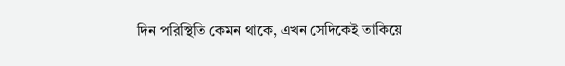দিন পরিস্থিতি কেমন থাকে, এখন সেদিকেই তাকিয়ে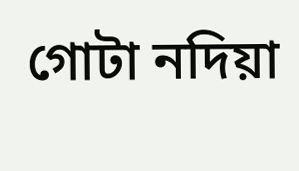গোটা নদিয়া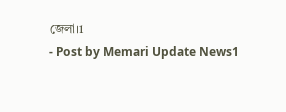জেলা।1
- Post by Memari Update News1